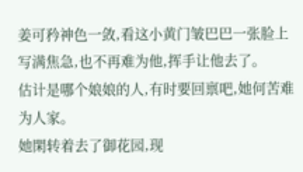姜可矜神色一敛,看这小黄门皱巴巴一张脸上写满焦急,也不再难为他,挥手让他去了。
估计是哪个娘娘的人,有时要回禀吧,她何苦难为人家。
她閑转着去了御花园,现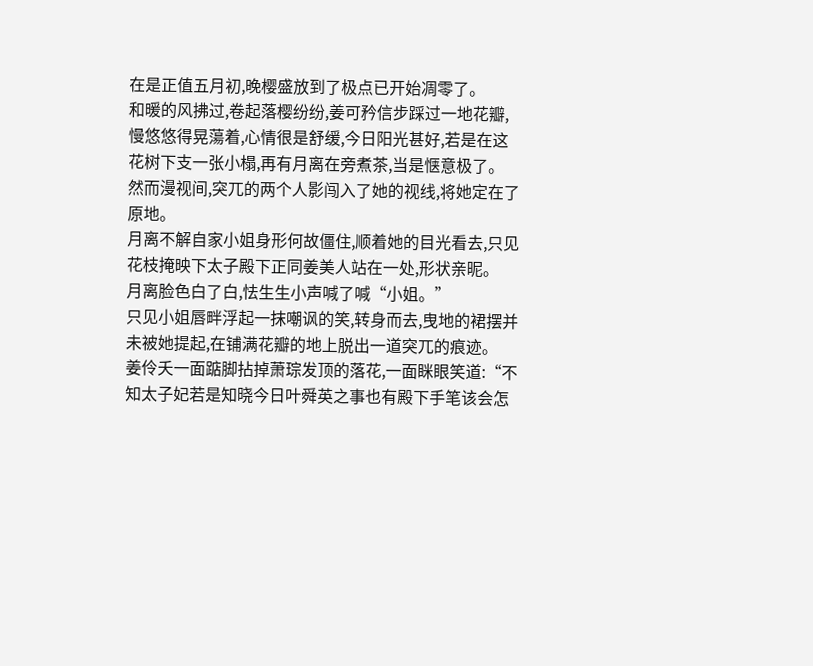在是正值五月初,晚樱盛放到了极点已开始凋零了。
和暖的风拂过,卷起落樱纷纷,姜可矜信步踩过一地花瓣,慢悠悠得晃蕩着,心情很是舒缓,今日阳光甚好,若是在这花树下支一张小榻,再有月离在旁煮茶,当是惬意极了。
然而漫视间,突兀的两个人影闯入了她的视线,将她定在了原地。
月离不解自家小姐身形何故僵住,顺着她的目光看去,只见花枝掩映下太子殿下正同姜美人站在一处,形状亲昵。
月离脸色白了白,怯生生小声喊了喊“小姐。”
只见小姐唇畔浮起一抹嘲讽的笑,转身而去,曳地的裙摆并未被她提起,在铺满花瓣的地上脱出一道突兀的痕迹。
姜伶夭一面踮脚拈掉萧琮发顶的落花,一面眯眼笑道:“不知太子妃若是知晓今日叶舜英之事也有殿下手笔该会怎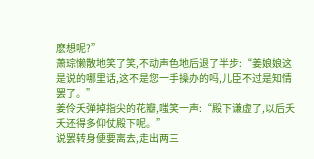麽想呢?”
萧琮懒散地笑了笑,不动声色地后退了半步:“姜娘娘这是说的哪里话,这不是您一手操办的吗,儿臣不过是知情罢了。”
姜伶夭弹掉指尖的花瓣,嗤笑一声:“殿下谦虚了,以后夭夭还得多仰仗殿下呢。”
说罢转身便要离去,走出两三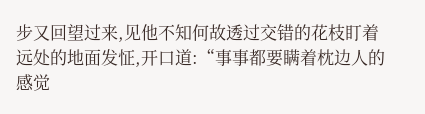步又回望过来,见他不知何故透过交错的花枝盯着远处的地面发怔,开口道:“事事都要瞒着枕边人的感觉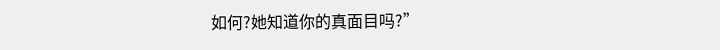如何?她知道你的真面目吗?”